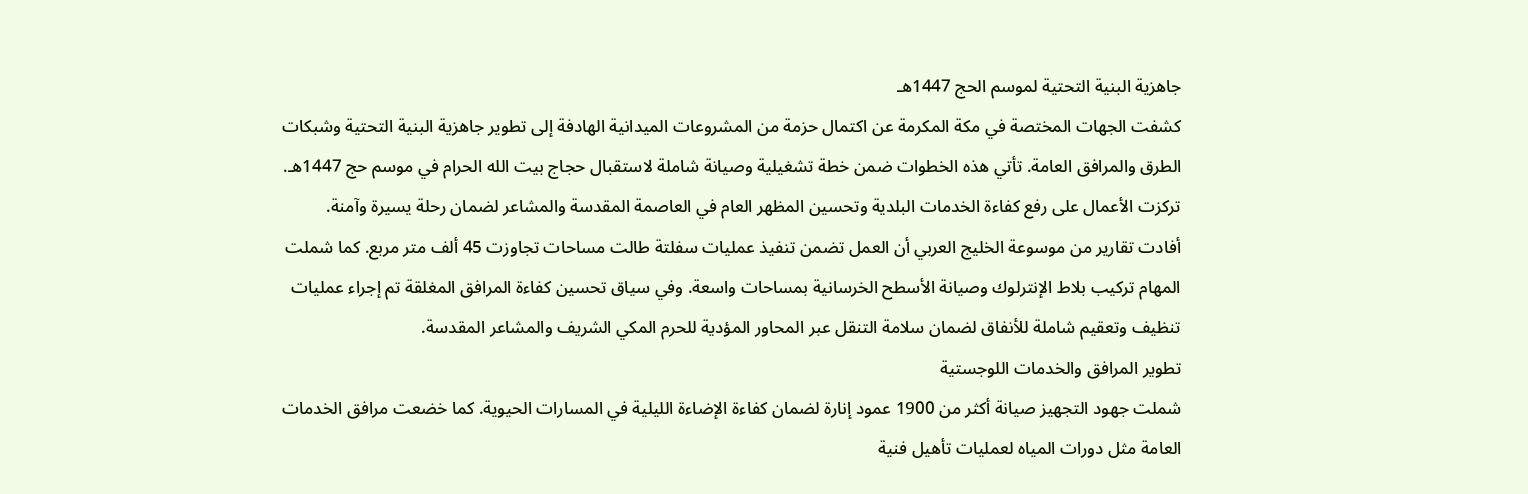جاهزية البنية التحتية لموسم الحج 1447هـ
كشفت الجهات المختصة في مكة المكرمة عن اكتمال حزمة من المشروعات الميدانية الهادفة إلى تطوير جاهزية البنية التحتية وشبكات الطرق والمرافق العامة. تأتي هذه الخطوات ضمن خطة تشغيلية وصيانة شاملة لاستقبال حجاج بيت الله الحرام في موسم حج 1447هـ. تركزت الأعمال على رفع كفاءة الخدمات البلدية وتحسين المظهر العام في العاصمة المقدسة والمشاعر لضمان رحلة يسيرة وآمنة.
أفادت تقارير من موسوعة الخليج العربي أن العمل تضمن تنفيذ عمليات سفلتة طالت مساحات تجاوزت 45 ألف متر مربع. كما شملت المهام تركيب بلاط الإنترلوك وصيانة الأسطح الخرسانية بمساحات واسعة. وفي سياق تحسين كفاءة المرافق المغلقة تم إجراء عمليات تنظيف وتعقيم شاملة للأنفاق لضمان سلامة التنقل عبر المحاور المؤدية للحرم المكي الشريف والمشاعر المقدسة.
تطوير المرافق والخدمات اللوجستية
شملت جهود التجهيز صيانة أكثر من 1900 عمود إنارة لضمان كفاءة الإضاءة الليلية في المسارات الحيوية. كما خضعت مرافق الخدمات العامة مثل دورات المياه لعمليات تأهيل فنية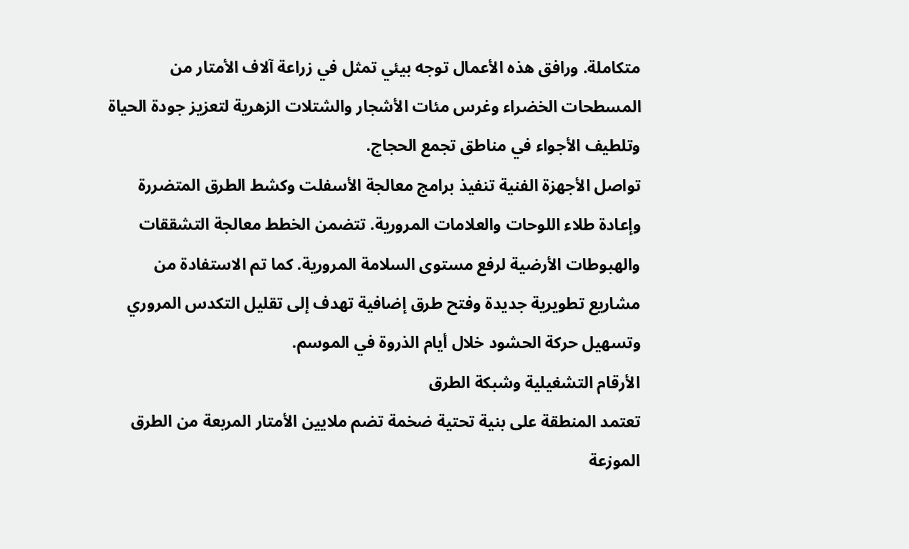متكاملة. ورافق هذه الأعمال توجه بيئي تمثل في زراعة آلاف الأمتار من المسطحات الخضراء وغرس مئات الأشجار والشتلات الزهرية لتعزيز جودة الحياة وتلطيف الأجواء في مناطق تجمع الحجاج.
تواصل الأجهزة الفنية تنفيذ برامج معالجة الأسفلت وكشط الطرق المتضررة وإعادة طلاء اللوحات والعلامات المرورية. تتضمن الخطط معالجة التشققات والهبوطات الأرضية لرفع مستوى السلامة المرورية. كما تم الاستفادة من مشاريع تطويرية جديدة وفتح طرق إضافية تهدف إلى تقليل التكدس المروري وتسهيل حركة الحشود خلال أيام الذروة في الموسم.
الأرقام التشغيلية وشبكة الطرق
تعتمد المنطقة على بنية تحتية ضخمة تضم ملايين الأمتار المربعة من الطرق الموزعة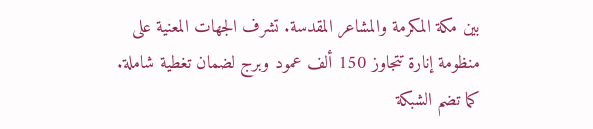بين مكة المكرمة والمشاعر المقدسة. تشرف الجهات المعنية على منظومة إنارة تتجاوز 150 ألف عمود وبرج لضمان تغطية شاملة. كما تضم الشبكة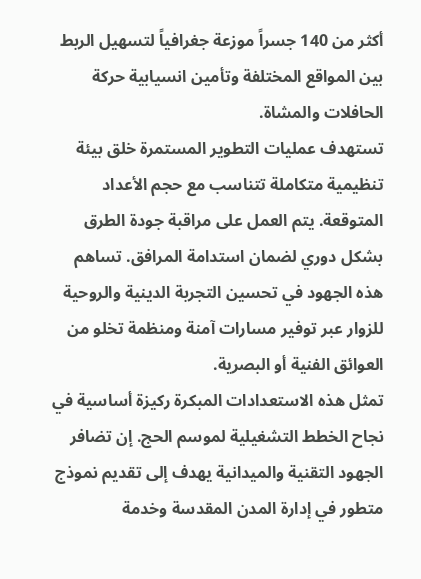أكثر من 140 جسراً موزعة جغرافياً لتسهيل الربط بين المواقع المختلفة وتأمين انسيابية حركة الحافلات والمشاة.
تستهدف عمليات التطوير المستمرة خلق بيئة تنظيمية متكاملة تتناسب مع حجم الأعداد المتوقعة. يتم العمل على مراقبة جودة الطرق بشكل دوري لضمان استدامة المرافق. تساهم هذه الجهود في تحسين التجربة الدينية والروحية للزوار عبر توفير مسارات آمنة ومنظمة تخلو من العوائق الفنية أو البصرية.
تمثل هذه الاستعدادات المبكرة ركيزة أساسية في نجاح الخطط التشغيلية لموسم الحج. إن تضافر الجهود التقنية والميدانية يهدف إلى تقديم نموذج متطور في إدارة المدن المقدسة وخدمة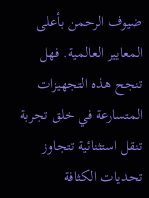ضيوف الرحمن بأعلى المعايير العالمية. فهل تنجح هذه التجهيزات المتسارعة في خلق تجربة تنقل استثنائية تتجاوز تحديات الكثافة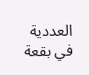العددية في بقعة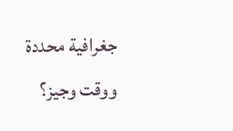جغرافية محددة ووقت وجيز؟